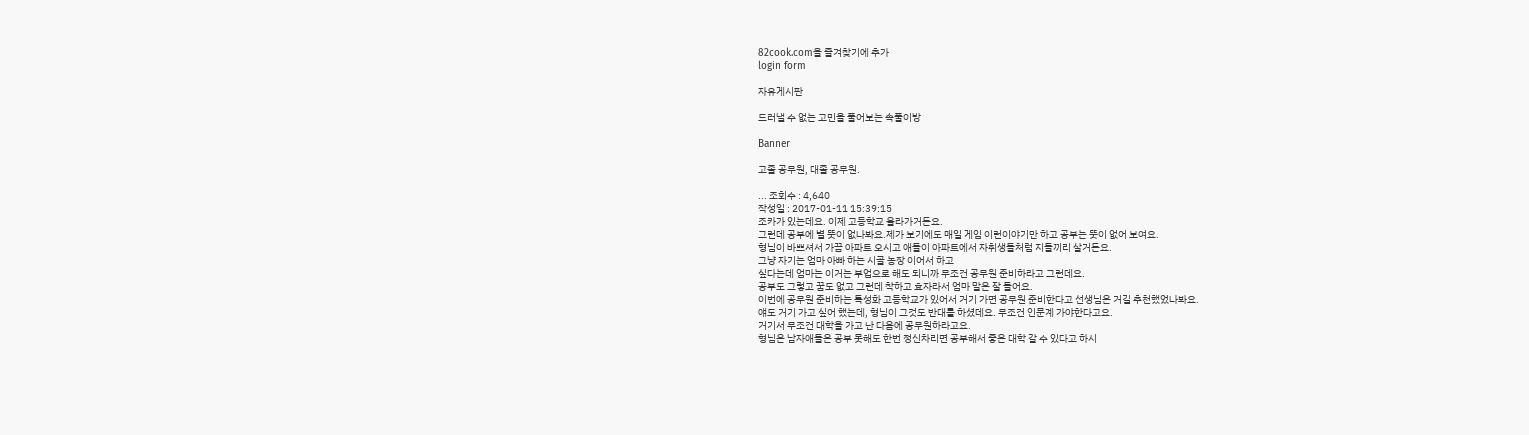82cook.com을 즐겨찾기에 추가
login form

자유게시판

드러낼 수 없는 고민을 풀어보는 속풀이방

Banner

고졸 공무원, 대졸 공무원.

... 조회수 : 4,640
작성일 : 2017-01-11 15:39:15
조카가 있는데요. 이제 고등학교 올라가거든요.
그런데 공부에 별 뜻이 없나봐요.제가 보기에도 매일 게임 이런이야기만 하고 공부는 뜻이 없어 보여요.
형님이 바쁘셔서 가끔 아파트 오시고 애들이 아파트에서 자취생들처럼 지들끼리 살거든요.
그냥 자기는 엄마 아빠 하는 시골 농장 이어서 하고
싶다는데 엄마는 이거는 부업으로 해도 되니까 무조건 공무원 준비하라고 그런데요.
공부도 그렇고 꿈도 없고 그런데 착하고 효자라서 엄마 말은 잘 들어요.
이번에 공무원 준비하는 특성화 고등학교가 있어서 거기 가면 공무원 준비한다고 선생님은 거길 추천했었나봐요.
얘도 거기 가고 싶어 했는데, 형님이 그것도 반대를 하셨데요. 무조건 인문계 가야한다고요.
거기서 무조건 대학을 가고 난 다음에 공무원하라고요.
형님은 남자애들은 공부 못해도 한번 정신차리면 공부해서 좋은 대학 갈 수 있다고 하시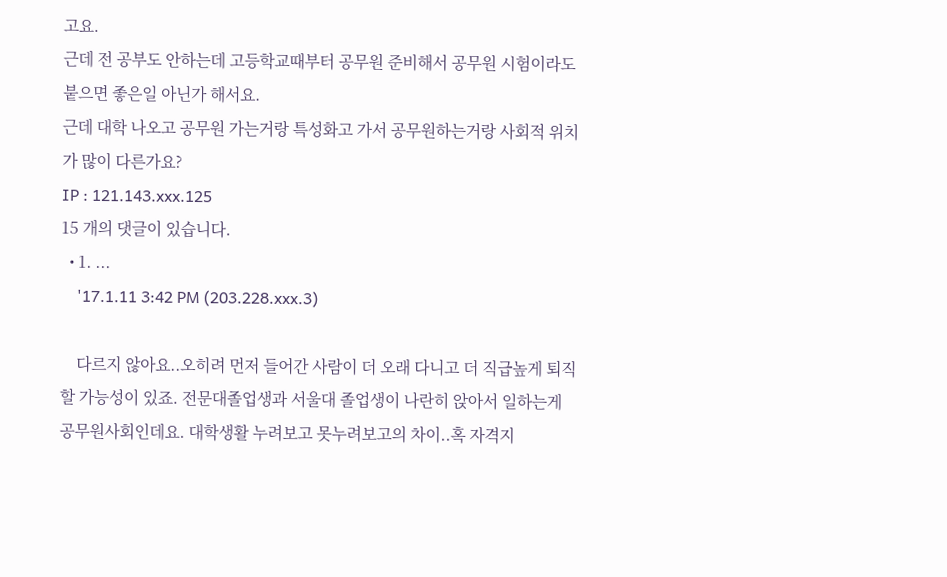고요.
근데 전 공부도 안하는데 고등학교때부터 공무원 준비해서 공무원 시험이라도 붙으면 좋은일 아닌가 해서요.
근데 대학 나오고 공무원 가는거랑 특성화고 가서 공무원하는거랑 사회적 위치가 많이 다른가요?
IP : 121.143.xxx.125
15 개의 댓글이 있습니다.
  • 1. ...
    '17.1.11 3:42 PM (203.228.xxx.3)

    다르지 않아요..오히려 먼저 들어간 사람이 더 오래 다니고 더 직급높게 퇴직할 가능성이 있죠. 전문대졸업생과 서울대 졸업생이 나란히 앉아서 일하는게 공무원사회인데요. 대학생활 누려보고 못누려보고의 차이..혹 자격지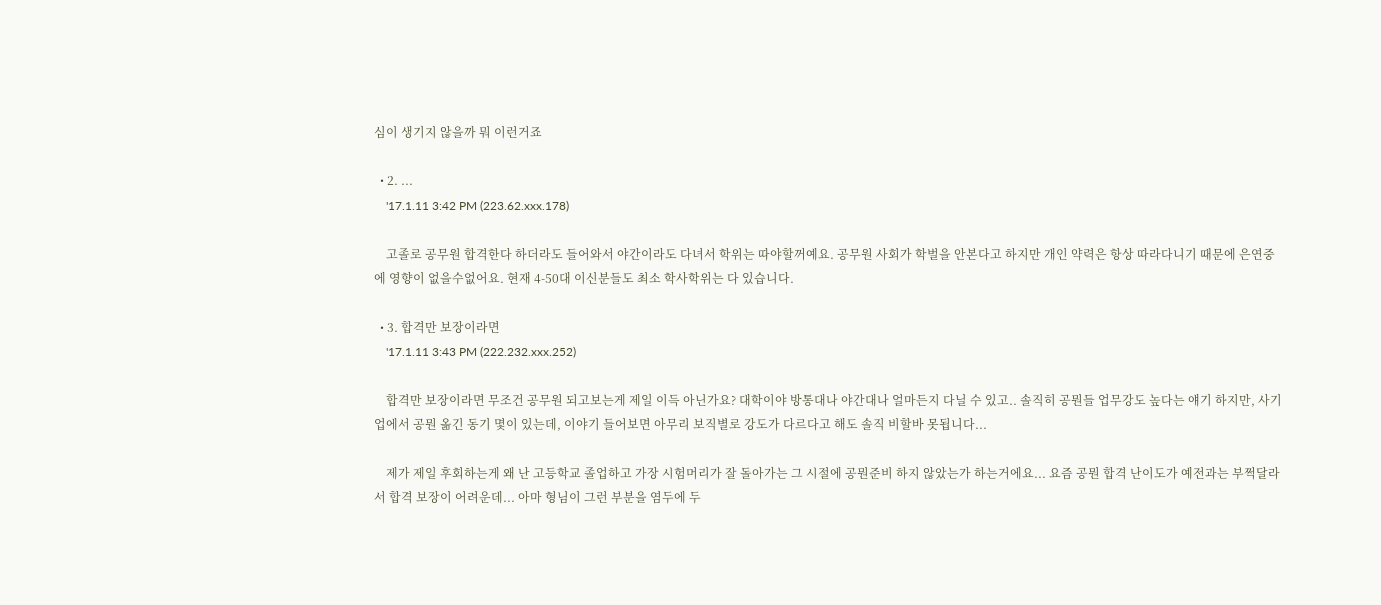심이 생기지 않을까 뭐 이런거죠

  • 2. ...
    '17.1.11 3:42 PM (223.62.xxx.178)

    고졸로 공무원 합격한다 하더라도 들어와서 야간이라도 다녀서 학위는 따야할꺼예요. 공무원 사회가 학벌을 안본다고 하지만 개인 약력은 항상 따라다니기 때문에 은연중에 영향이 없을수없어요. 현재 4-50대 이신분들도 최소 학사학위는 다 있습니다.

  • 3. 합격만 보장이라면
    '17.1.11 3:43 PM (222.232.xxx.252)

    합격만 보장이라면 무조건 공무원 되고보는게 제일 이득 아닌가요? 대학이야 방통대나 야간대나 얼마든지 다닐 수 있고.. 솔직히 공뭔들 업무강도 높다는 얘기 하지만, 사기업에서 공뭔 옮긴 동기 몇이 있는데, 이야기 들어보면 아무리 보직별로 강도가 다르다고 해도 솔직 비할바 못됩니다...

    제가 제일 후회하는게 왜 난 고등학교 졸업하고 가장 시험머리가 잘 돌아가는 그 시절에 공뭔준비 하지 않았는가 하는거에요... 요즘 공뭔 합격 난이도가 예전과는 부쩍달라서 합격 보장이 어려운데... 아마 형님이 그런 부분을 염두에 두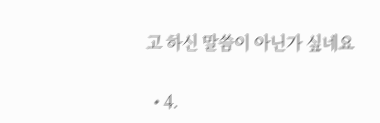고 하신 말씀이 아닌가 싶네요

  • 4.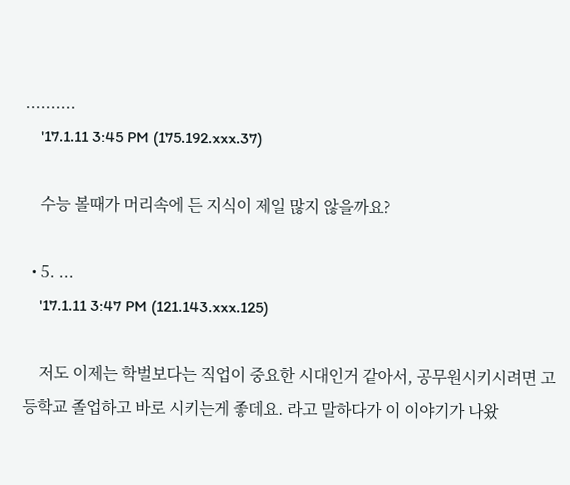..........
    '17.1.11 3:45 PM (175.192.xxx.37)

    수능 볼때가 머리속에 든 지식이 제일 많지 않을까요?

  • 5. ...
    '17.1.11 3:47 PM (121.143.xxx.125)

    저도 이제는 학벌보다는 직업이 중요한 시대인거 같아서, 공무원시키시려면 고등학교 졸업하고 바로 시키는게 좋데요. 라고 말하다가 이 이야기가 나왔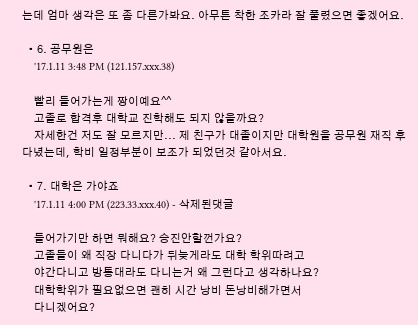는데 엄마 생각은 또 좀 다른가봐요. 아무튼 착한 조카라 잘 풀렸으면 좋겠어요.

  • 6. 공무원은
    '17.1.11 3:48 PM (121.157.xxx.38)

    빨리 들어가는게 짱이예요^^
    고졸로 합격후 대학교 진학해도 되지 않을까요?
    자세한건 저도 잘 모르지만... 제 친구가 대졸이지만 대학원을 공무원 재직 후 다녔는데, 학비 일정부분이 보조가 되었던것 같아서요.

  • 7. 대학은 가야죠
    '17.1.11 4:00 PM (223.33.xxx.40) - 삭제된댓글

    들어가기만 하면 뭐해요? 승진안할껀가요?
    고졸들이 왜 직장 다니다가 뒤늦게라도 대학 학위따려고
    야간다니고 방통대라도 다니는거 왜 그런다고 생각하나요?
    대학학위가 필요없으면 괜히 시간 낭비 돈낭비해가면서
    다니겠어요?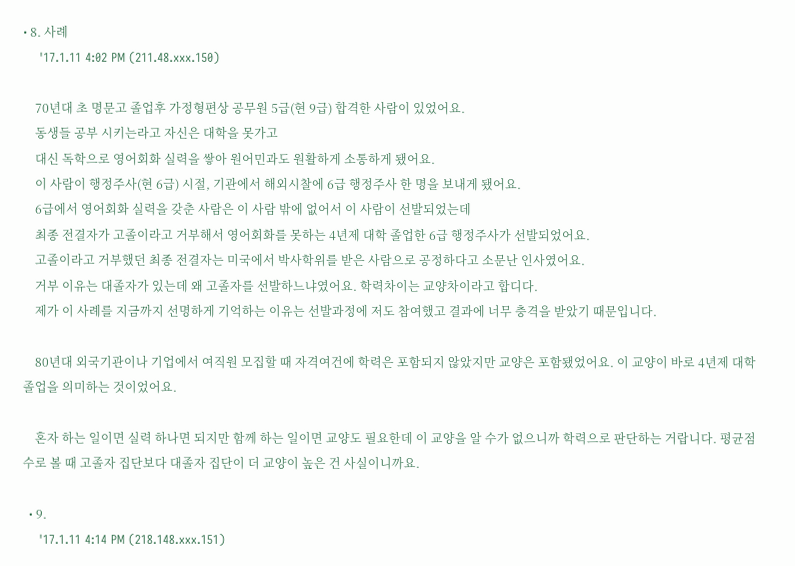• 8. 사례
    '17.1.11 4:02 PM (211.48.xxx.150)

    70년대 초 명문고 졸업후 가정형편상 공무원 5급(현 9급) 합격한 사람이 있었어요.
    동생들 공부 시키는라고 자신은 대학을 못가고
    대신 독학으로 영어회화 실력을 쌓아 원어민과도 원활하게 소통하게 됐어요.
    이 사람이 행정주사(현 6급) 시절, 기관에서 해외시찰에 6급 행정주사 한 명을 보내게 됐어요.
    6급에서 영어회화 실력을 갖춘 사람은 이 사람 밖에 없어서 이 사람이 선발되었는데
    최종 전결자가 고졸이라고 거부해서 영어회화를 못하는 4년제 대학 졸업한 6급 행정주사가 선발되었어요.
    고졸이라고 거부했던 최종 전결자는 미국에서 박사학위를 받은 사람으로 공정하다고 소문난 인사였어요.
    거부 이유는 대졸자가 있는데 왜 고졸자를 선발하느냐였어요. 학력차이는 교양차이라고 합디다.
    제가 이 사례를 지금까지 선명하게 기억하는 이유는 선발과정에 저도 참여했고 결과에 너무 충격을 받았기 때문입니다.

    80년대 외국기관이나 기업에서 여직원 모집할 때 자격여건에 학력은 포함되지 않았지만 교양은 포함됐었어요. 이 교양이 바로 4년제 대학 졸업을 의미하는 것이었어요.

    혼자 하는 일이면 실력 하나면 되지만 함께 하는 일이면 교양도 필요한데 이 교양을 알 수가 없으니까 학력으로 판단하는 거랍니다. 평균점수로 볼 때 고졸자 집단보다 대졸자 집단이 더 교양이 높은 건 사실이니까요.

  • 9.
    '17.1.11 4:14 PM (218.148.xxx.151)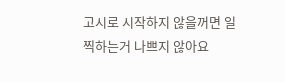고시로 시작하지 않을꺼면 일찍하는거 나쁘지 않아요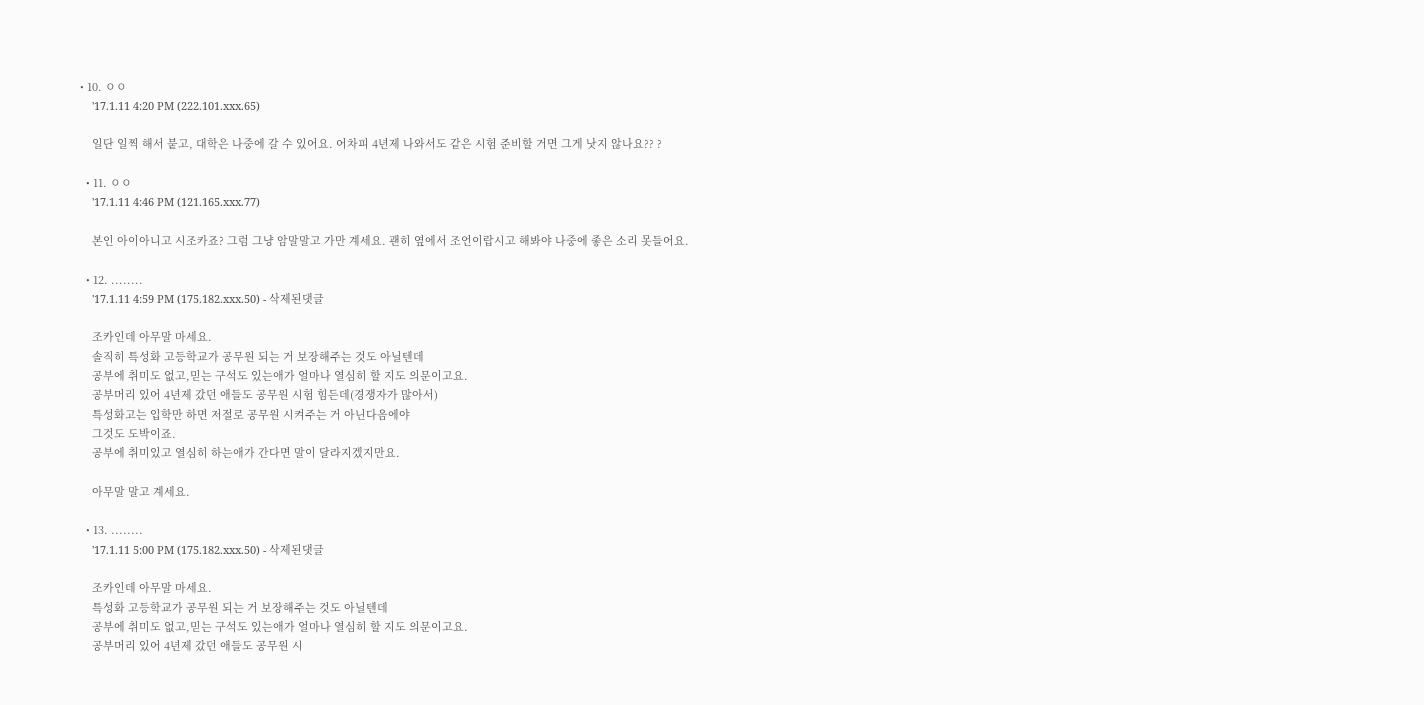• 10. ㅇㅇ
    '17.1.11 4:20 PM (222.101.xxx.65)

    일단 일찍 해서 붙고, 대학은 나중에 갈 수 있어요. 어차피 4년제 나와서도 같은 시험 준비할 거면 그게 낫지 않나요?? ?

  • 11. ㅇㅇ
    '17.1.11 4:46 PM (121.165.xxx.77)

    본인 아이아니고 시조카죠? 그럼 그냥 암말말고 가만 계세요. 괜히 옆에서 조언이랍시고 해봐야 나중에 좋은 소리 못들어요.

  • 12. ........
    '17.1.11 4:59 PM (175.182.xxx.50) - 삭제된댓글

    조카인데 아무말 마세요.
    솔직히 특성화 고등학교가 공무원 되는 거 보장해주는 것도 아닐텐데
    공부에 취미도 없고,믿는 구석도 있는애가 얼마나 열심히 할 지도 의문이고요.
    공부머리 있어 4년제 갔던 애들도 공무원 시험 힘든데(경쟁자가 많아서)
    특성화고는 입학만 하면 저절로 공무원 시켜주는 거 아닌다음에야
    그것도 도박이죠.
    공부에 취미있고 열심히 하는애가 간다면 말이 달라지겠지만요.

    아무말 말고 계세요.

  • 13. ........
    '17.1.11 5:00 PM (175.182.xxx.50) - 삭제된댓글

    조카인데 아무말 마세요.
    특성화 고등학교가 공무원 되는 거 보장해주는 것도 아닐텐데
    공부에 취미도 없고,믿는 구석도 있는애가 얼마나 열심히 할 지도 의문이고요.
    공부머리 있어 4년제 갔던 애들도 공무원 시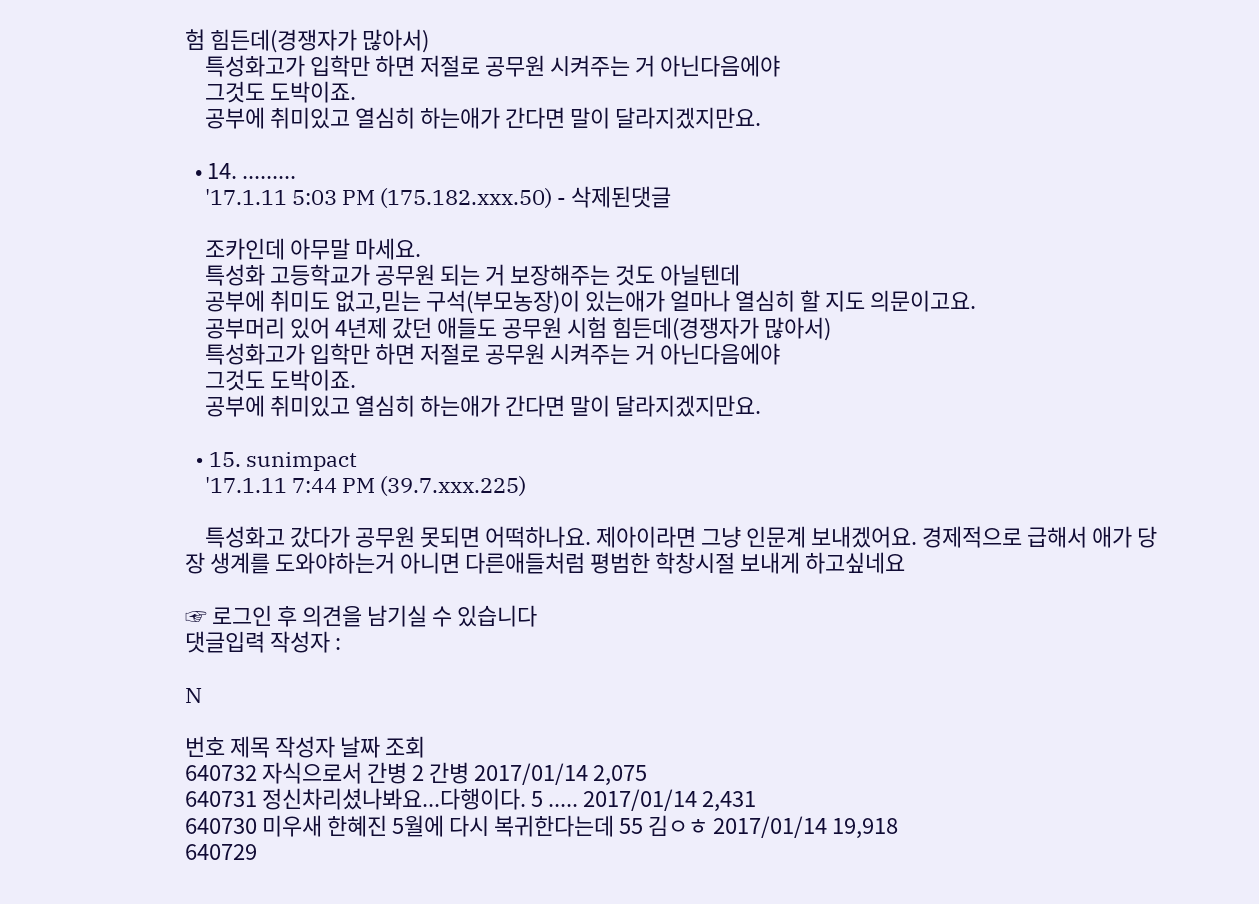험 힘든데(경쟁자가 많아서)
    특성화고가 입학만 하면 저절로 공무원 시켜주는 거 아닌다음에야
    그것도 도박이죠.
    공부에 취미있고 열심히 하는애가 간다면 말이 달라지겠지만요.

  • 14. .........
    '17.1.11 5:03 PM (175.182.xxx.50) - 삭제된댓글

    조카인데 아무말 마세요.
    특성화 고등학교가 공무원 되는 거 보장해주는 것도 아닐텐데
    공부에 취미도 없고,믿는 구석(부모농장)이 있는애가 얼마나 열심히 할 지도 의문이고요.
    공부머리 있어 4년제 갔던 애들도 공무원 시험 힘든데(경쟁자가 많아서)
    특성화고가 입학만 하면 저절로 공무원 시켜주는 거 아닌다음에야
    그것도 도박이죠.
    공부에 취미있고 열심히 하는애가 간다면 말이 달라지겠지만요.

  • 15. sunimpact
    '17.1.11 7:44 PM (39.7.xxx.225)

    특성화고 갔다가 공무원 못되면 어떡하나요. 제아이라면 그냥 인문계 보내겠어요. 경제적으로 급해서 애가 당장 생계를 도와야하는거 아니면 다른애들처럼 평범한 학창시절 보내게 하고싶네요

☞ 로그인 후 의견을 남기실 수 있습니다
댓글입력 작성자 :

N

번호 제목 작성자 날짜 조회
640732 자식으로서 간병 2 간병 2017/01/14 2,075
640731 정신차리셨나봐요...다행이다. 5 ..... 2017/01/14 2,431
640730 미우새 한혜진 5월에 다시 복귀한다는데 55 김ㅇㅎ 2017/01/14 19,918
640729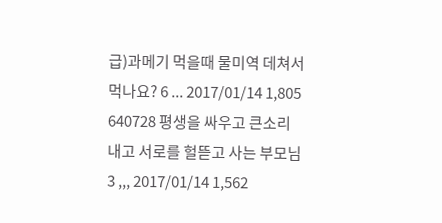급)과메기 먹을때 물미역 데쳐서 먹나요? 6 ... 2017/01/14 1,805
640728 평생을 싸우고 큰소리 내고 서로를 헐뜯고 사는 부모님 3 ,,, 2017/01/14 1,562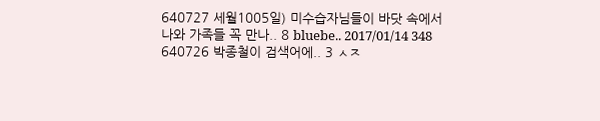640727 세월1005일) 미수습자님들이 바닷 속에서 나와 가족들 꼭 만나.. 8 bluebe.. 2017/01/14 348
640726 박종철이 검색어에.. 3 ㅅㅈ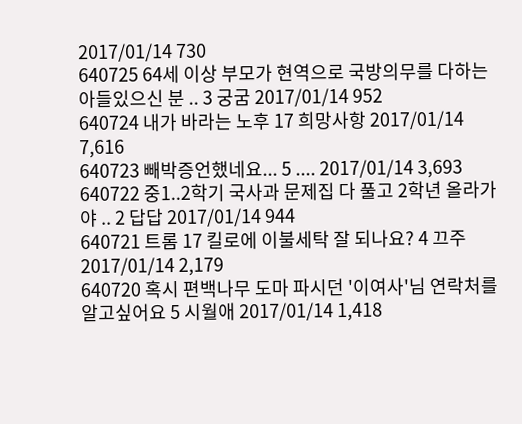2017/01/14 730
640725 64세 이상 부모가 현역으로 국방의무를 다하는 아들있으신 분 .. 3 궁굼 2017/01/14 952
640724 내가 바라는 노후 17 희망사항 2017/01/14 7,616
640723 빼박증언했네요... 5 .... 2017/01/14 3,693
640722 중1..2학기 국사과 문제집 다 풀고 2학년 올라가야 .. 2 답답 2017/01/14 944
640721 트롬 17 킬로에 이불세탁 잘 되나요? 4 끄주 2017/01/14 2,179
640720 혹시 편백나무 도마 파시던 '이여사'님 연락처를 알고싶어요 5 시월애 2017/01/14 1,418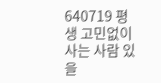640719 평생 고민없이 사는 사람 있을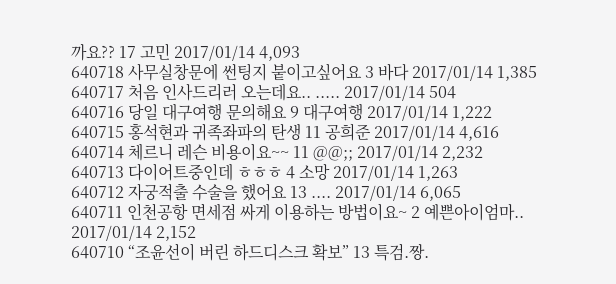까요?? 17 고민 2017/01/14 4,093
640718 사무실창문에 썬팅지 붙이고싶어요 3 바다 2017/01/14 1,385
640717 처음 인사드리러 오는데요.. ..... 2017/01/14 504
640716 당일 대구여행 문의해요 9 대구여행 2017/01/14 1,222
640715 홍석현과 귀족좌파의 탄생 11 공희준 2017/01/14 4,616
640714 체르니 레슨 비용이요~~ 11 @@;; 2017/01/14 2,232
640713 다이어트중인데 ㅎㅎㅎ 4 소망 2017/01/14 1,263
640712 자궁적출 수술을 했어요 13 .... 2017/01/14 6,065
640711 인천공항 면세점 싸게 이용하는 방법이요~ 2 예쁜아이엄마.. 2017/01/14 2,152
640710 “조윤선이 버린 하드디스크 확보” 13 특검.짱.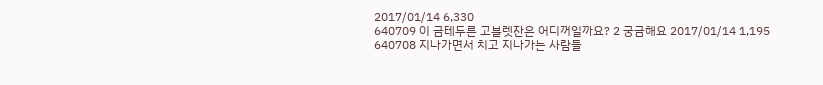2017/01/14 6,330
640709 이 금테두른 고블렛잔은 어디꺼일까요? 2 궁금해요 2017/01/14 1,195
640708 지나가면서 치고 지나가는 사람들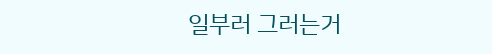일부러 그러는거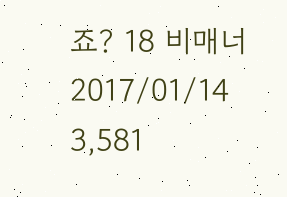죠? 18 비매너 2017/01/14 3,581